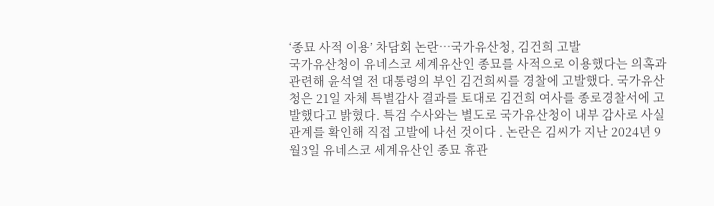‘종묘 사적 이용’ 차담회 논란…국가유산청, 김건희 고발
국가유산청이 유네스코 세계유산인 종묘를 사적으로 이용했다는 의혹과 관련해 윤석열 전 대통령의 부인 김건희씨를 경찰에 고발했다. 국가유산청은 21일 자체 특별감사 결과를 토대로 김건희 여사를 종로경찰서에 고발했다고 밝혔다. 특검 수사와는 별도로 국가유산청이 내부 감사로 사실관계를 확인해 직접 고발에 나선 것이다 . 논란은 김씨가 지난 2024년 9월3일 유네스코 세계유산인 종묘 휴관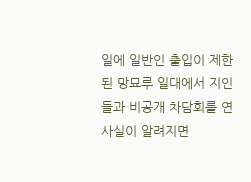일에 일반인 출입이 제한된 망묘루 일대에서 지인들과 비공개 차담회를 연 사실이 알려지면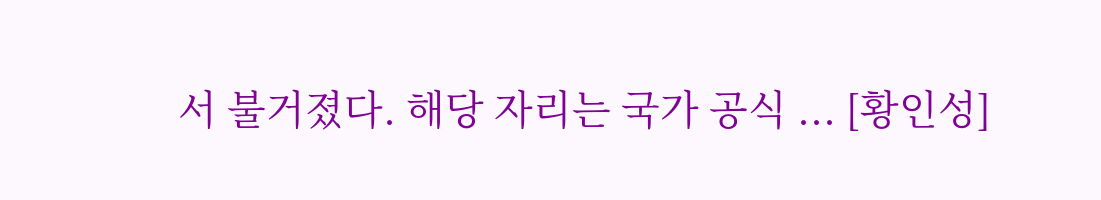서 불거졌다. 해당 자리는 국가 공식 ... [황인성]